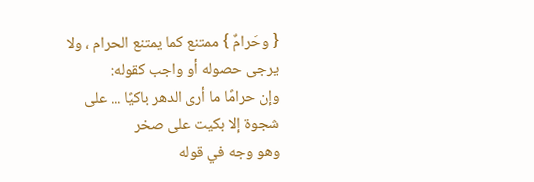{ وحَرامٌ } ممتنع كما يمتنع الحرام ، ولا يرجى حصوله أو واجب كقوله:
وإن حرامًا ما أرى الدهر باكيًا ... على شجوة إلا بكيت على صخر
وهو وجه في قوله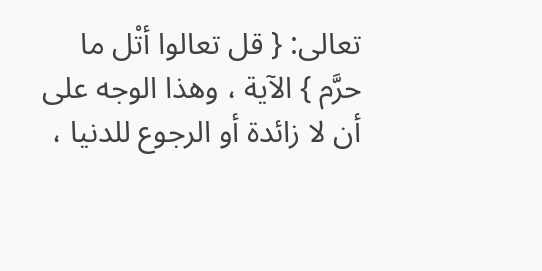تعالى: { قل تعالوا أتْل ما حرَّم } الآية ، وهذا الوجه على أن لا زائدة أو الرجوع للدنيا ،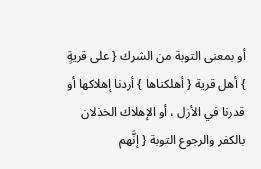أو بمعنى التوبة من الشرك { على قريةٍ } أهل قرية { أهلكناها } أردنا إهلاكها أو قدرنا في الأزل ، أو الإهلاك الخذلان بالكفر والرجوع التوبة { إنَّهم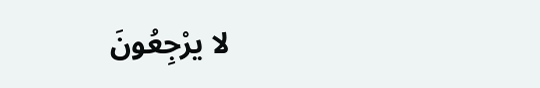لا يرْجِعُونَ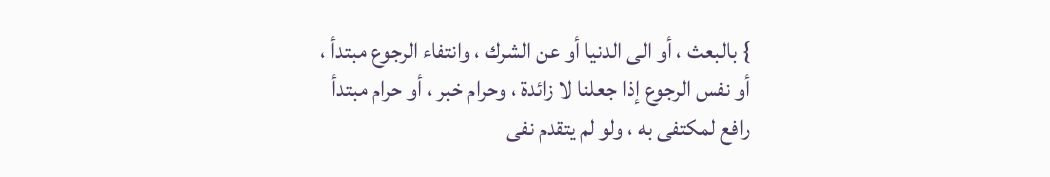} بالبعث ، أو الى الدنيا أو عن الشرك ، وانتفاء الرجوع مبتدأ ، أو نفس الرجوع إذا جعلنا لا زائدة ، وحرام خبر ، أو حرام مبتدأ رافع لمكتفى به ، ولو لم يتقدم نفى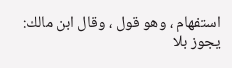استفهام ، وهو قول ، وقال ابن مالك: يجوز بلا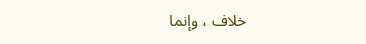خلاف ، وإنما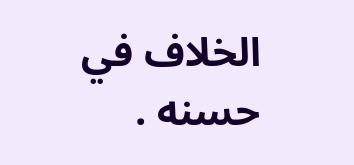الخلاف في حسنه .